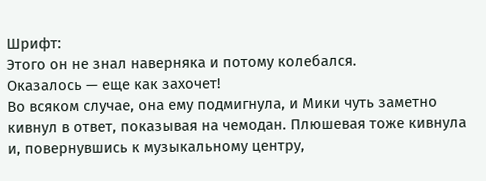Шрифт:
Этого он не знал наверняка и потому колебался.
Оказалось — еще как захочет!
Во всяком случае, она ему подмигнула, и Мики чуть заметно кивнул в ответ, показывая на чемодан. Плюшевая тоже кивнула и, повернувшись к музыкальному центру,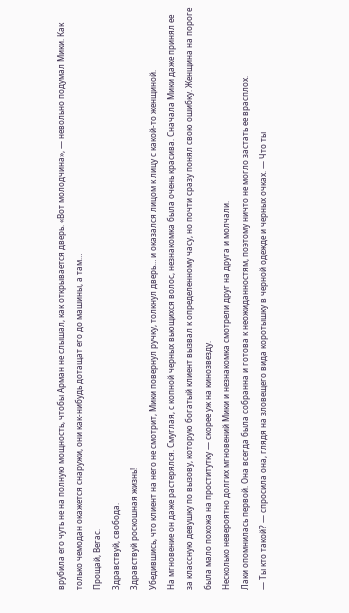врубила его чуть не на полную мощность, чтобы Арман не слышал, как открывается дверь. «Вот молодчина», — невольно подумал Мики. Как только чемодан окажется снаружи, они как-нибудь дотащат его до машины, а там…
Прощай, Вегас.
Здравствуй, свобода.
Здравствуй роскошная жизнь!
Убедившись, что клиент на него не смотрит, Мики повернул ручку, толкнул дверь… и оказался лицом к лицу с какой-то женщиной.
На мгновение он даже растерялся. Смуглая, с копной черных вьющихся волос, незнакомка была очень красива. Сначала Мики даже принял ее за классную девушку по вызову, которую богатый клиент вызвал к определенному часу, но почти сразу понял свою ошибку. Женщина на пороге была мало похожа на проститутку — скорее уж на кинозвезду.
Несколько невероятно долгих мгновений Мики и незнакомка смотрели друг на друга и молчали.
Лаки опомнилась первой. Она всегда была собранна и готова к неожиданностям, поэтому ничто не могло застать ее врасплох.
— Ты кто такой? — спросила она, глядя на зловещего вида коротышку в черной одежде и черных очках. — Что ты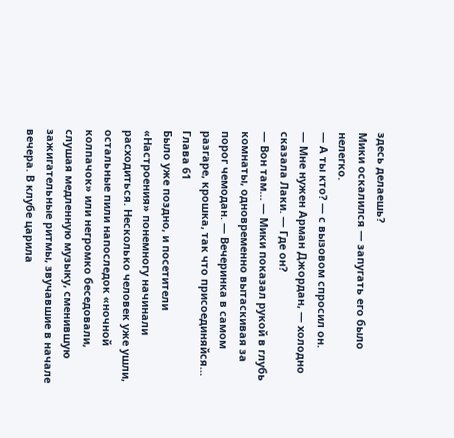здесь делаешь?
Мики оскалился — запугать его было нелегко.
— А ты кто? — с вызовом спросил он.
— Мне нужен Арман Джордан, — холодно сказала Лаки. — Где он?
— Вон там… — Мики показал рукой в глубь комнаты, одновременно вытаскивая за порог чемодан. — Вечеринка в самом разгаре, крошка, так что присоединяйся…
Глава 61
Было уже поздно, и посетители «Настроения» понемногу начинали расходиться. Несколько человек уже ушли, остальные пили напоследок «ночной колпачок» или негромко беседовали, слушая медленную музыку, сменившую зажигательные ритмы, звучавшие в начале вечера. В клубе царила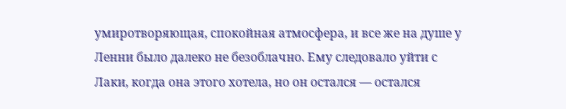умиротворяющая, спокойная атмосфера, и все же на душе у Ленни было далеко не безоблачно. Ему следовало уйти с Лаки, когда она этого хотела, но он остался — остался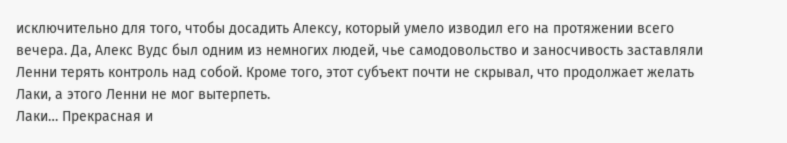исключительно для того, чтобы досадить Алексу, который умело изводил его на протяжении всего вечера. Да, Алекс Вудс был одним из немногих людей, чье самодовольство и заносчивость заставляли Ленни терять контроль над собой. Кроме того, этот субъект почти не скрывал, что продолжает желать Лаки, а этого Ленни не мог вытерпеть.
Лаки… Прекрасная и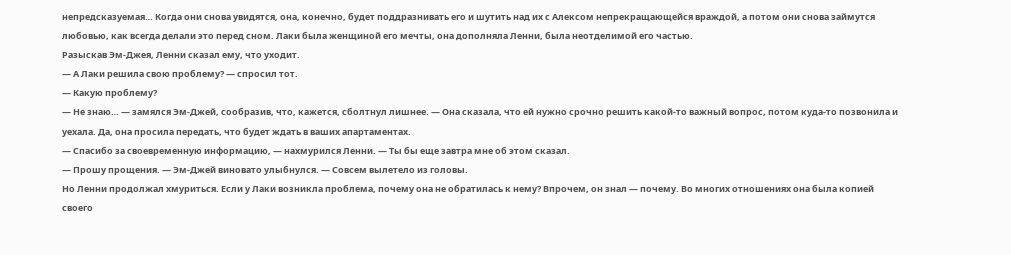непредсказуемая… Когда они снова увидятся, она, конечно, будет поддразнивать его и шутить над их с Алексом непрекращающейся враждой, а потом они снова займутся любовью, как всегда делали это перед сном. Лаки была женщиной его мечты, она дополняла Ленни, была неотделимой его частью.
Разыскав Эм-Джея, Ленни сказал ему, что уходит.
— А Лаки решила свою проблему? — спросил тот.
— Какую проблему?
— Не знаю… — замялся Эм-Джей, сообразив, что, кажется, сболтнул лишнее. — Она сказала, что ей нужно срочно решить какой-то важный вопрос, потом куда-то позвонила и уехала. Да, она просила передать, что будет ждать в ваших апартаментах.
— Спасибо за своевременную информацию, — нахмурился Ленни. — Ты бы еще завтра мне об этом сказал.
— Прошу прощения. — Эм-Джей виновато улыбнулся. — Совсем вылетело из головы.
Но Ленни продолжал хмуриться. Если у Лаки возникла проблема, почему она не обратилась к нему? Впрочем, он знал — почему. Во многих отношениях она была копией своего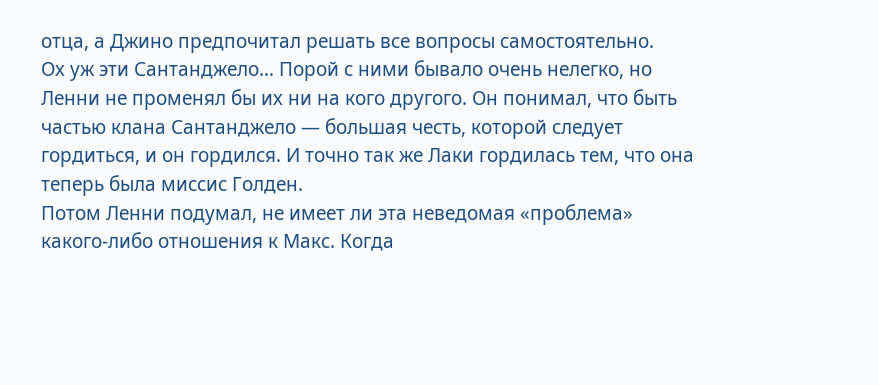отца, а Джино предпочитал решать все вопросы самостоятельно.
Ох уж эти Сантанджело… Порой с ними бывало очень нелегко, но Ленни не променял бы их ни на кого другого. Он понимал, что быть частью клана Сантанджело — большая честь, которой следует гордиться, и он гордился. И точно так же Лаки гордилась тем, что она теперь была миссис Голден.
Потом Ленни подумал, не имеет ли эта неведомая «проблема» какого-либо отношения к Макс. Когда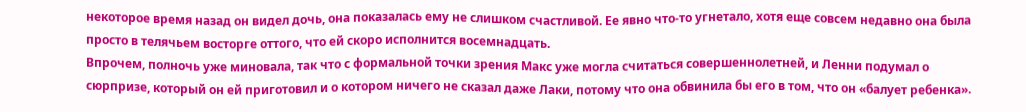некоторое время назад он видел дочь, она показалась ему не слишком счастливой. Ее явно что-то угнетало, хотя еще совсем недавно она была просто в телячьем восторге оттого, что ей скоро исполнится восемнадцать.
Впрочем, полночь уже миновала, так что с формальной точки зрения Макс уже могла считаться совершеннолетней, и Ленни подумал о сюрпризе, который он ей приготовил и о котором ничего не сказал даже Лаки, потому что она обвинила бы его в том, что он «балует ребенка».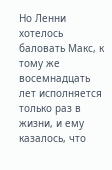Но Ленни хотелось баловать Макс, к тому же восемнадцать лет исполняется только раз в жизни, и ему казалось, что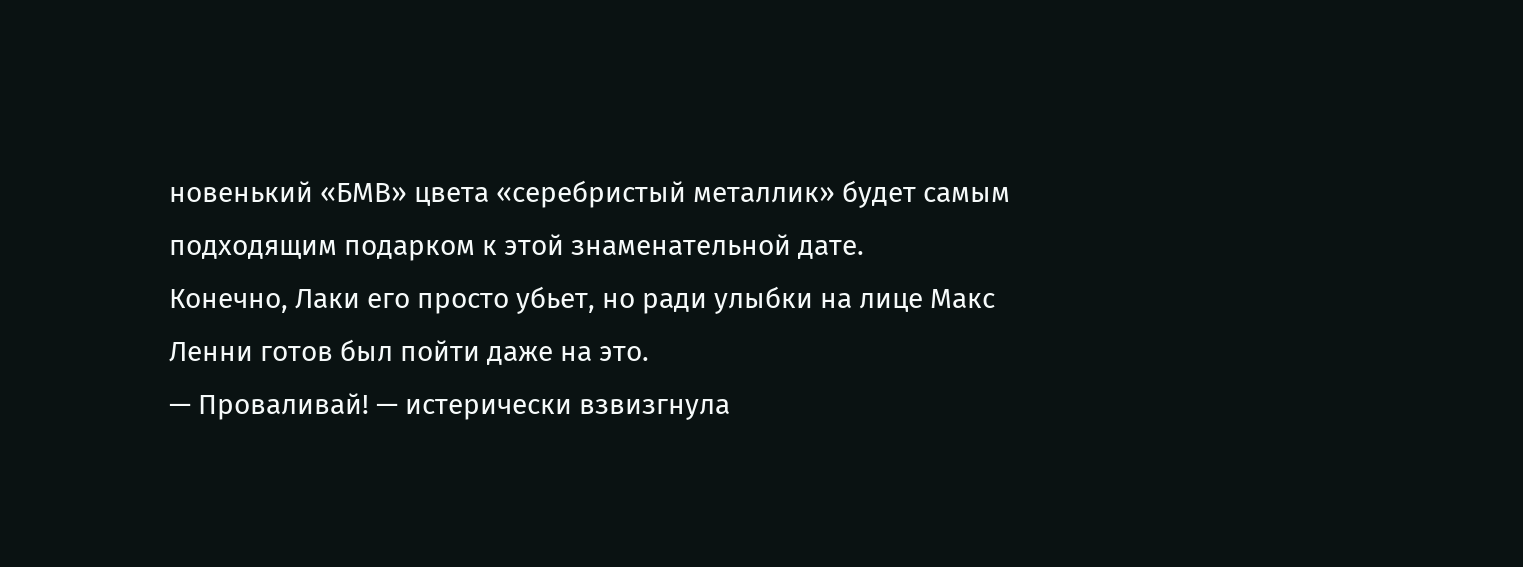новенький «БМВ» цвета «серебристый металлик» будет самым подходящим подарком к этой знаменательной дате.
Конечно, Лаки его просто убьет, но ради улыбки на лице Макс Ленни готов был пойти даже на это.
— Проваливай! — истерически взвизгнула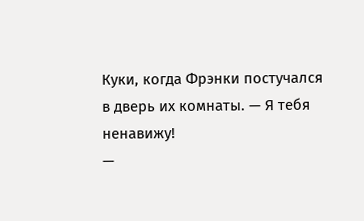Куки, когда Фрэнки постучался в дверь их комнаты. — Я тебя ненавижу!
—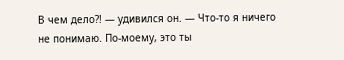В чем дело?! — удивился он. — Что-то я ничего не понимаю. По-моему, это ты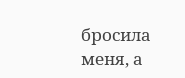бросила меня, а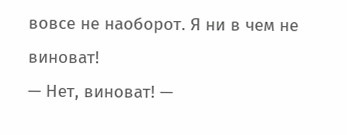вовсе не наоборот. Я ни в чем не виноват!
— Нет, виноват! —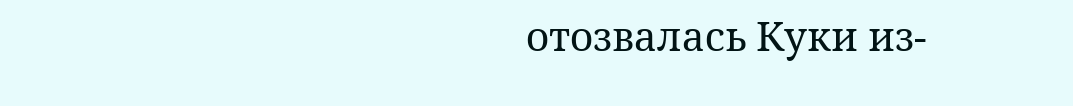отозвалась Куки из-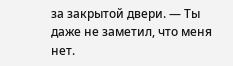за закрытой двери. — Ты даже не заметил, что меня нет.